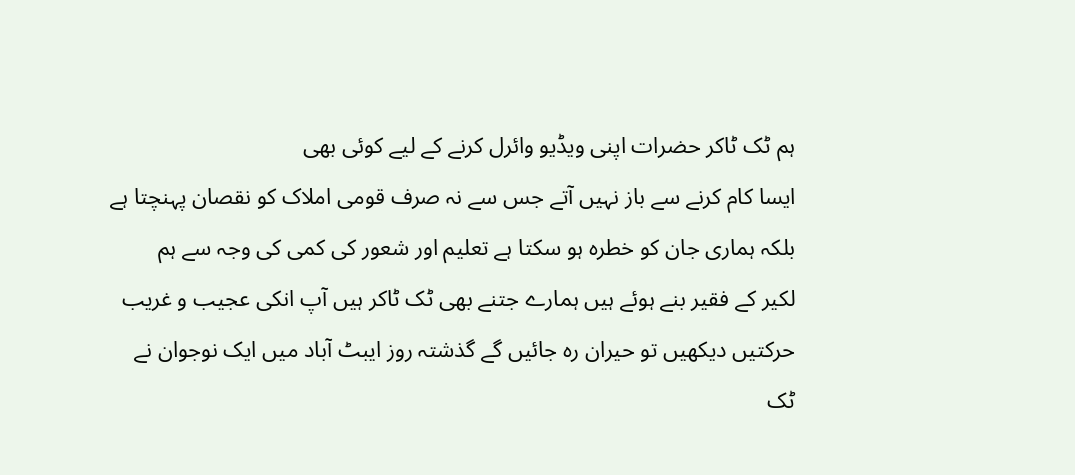ہم ٹک ٹاکر حضرات اپنی ویڈیو وائرل کرنے کے لیے کوئی بھی
ایسا کام کرنے سے باز نہیں آتے جس سے نہ صرف قومی املاک کو نقصان پہنچتا ہے
بلکہ ہماری جان کو خطرہ ہو سکتا ہے تعلیم اور شعور کی کمی کی وجہ سے ہم
لکیر کے فقیر بنے ہوئے ہیں ہمارے جتنے بھی ٹک ٹاکر ہیں آپ انکی عجیب و غریب
حرکتیں دیکھیں تو حیران رہ جائیں گے گذشتہ روز ایبٹ آباد میں ایک نوجوان نے
ٹک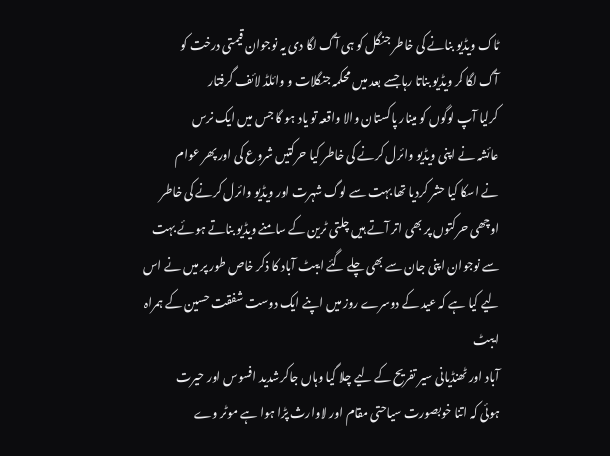ٹاک ویڈیو بنانے کی خاطر جنگل کو ہی آگ لگا دی یہ نوجوان قیمتی درخت کو
آگ لگا کر ویڈیو بناتا رہا جسے بعد میں محکمہ جنگلات و وائلڈ لائف گرفتار
کرلیا آپ لوگوں کو مینار پاکستان والا واقعہ تو یاد ہو گا جس میں ایک نرس
عائشہ نے اپنی ویڈیو وائرل کرنے کی خاطر کیا حرکتیں شروع کی اور پھر عوام
نے اسکا کیا حشر کردیا تھا بہت سے لوگ شہرت اور ویڈیو وائرل کرنے کی خاطر
اوچھی حرکتوں پر بھی اتر آتے ہیں چلتی ٹرین کے سامنے ویڈیو بناتے ہوئے بہت
سے نوجوان اپنی جان سے بھی چلے گئے ایبٹ آباد کا ذکر خاص طور پر میں نے اس
لیے کیا ہے کہ عید کے دوسرے روز میں اپنے ایک دوست شفقت حسین کے ہمراہ ایبٹ
آباد اور ٹھنڈیانی سیر تفریح کے لیے چلا گیا وہاں جاکرشدید افسوس اور حیرت
ہوئی کہ اتنا خوبصورت سیاحتی مقام اور لاوارث پڑا ہوا ہے موٹر وے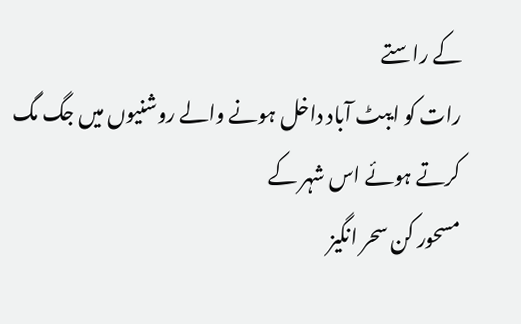کے راستے
رات کو ایبٹ آباد داخل ہونے والے روشنیوں میں جگ مگ کرتے ہوئے اس شہر کے
مسحور کن سحر انگیز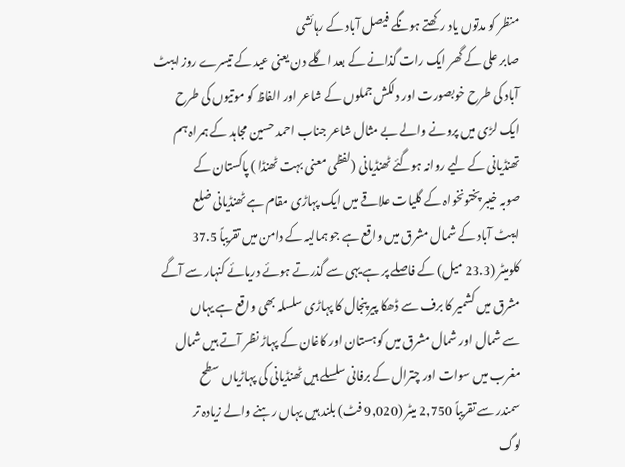منظر کو مدتوں یاد رکھتے ہونگے فیصل آباد کے رہائشی
صابر علی کے گھر ایک رات گذانے کے بعد اگلے دن یعنی عید کے تیسرے روز ایبٹ
آباد کی طرح خوبصورت اور دلکش جملوں کے شاعر اور الفاظ کو موتیوں کی طرح
ایک لڑی میں پرونے والے بے مثال شاعر جناب احمد حسین مجاہد کے ہمراہ ہم
تھنڈیانی کے لیے روانہ ہوگئے ٹھنڈیانی (لفظی معنی بہت ٹھنڈا ) پاکستان کے
صوبہ خیبر پختونخواہ کے گلیات علاقے میں ایک پہاڑی مقام ہے ٹھنڈیانی ضلع
ایبٹ آباد کے شمال مشرق میں واقع ہے جو ہمالیہ کے دامن میں تقریباً 37.5
کلومیٹر (23.3 میل) کے فاصلے پر ہے یہی سے گذرتے ہوئے دریائے کنہار سے آگے
مشرق میں کشمیر کا برف سے ڈھکا پیر پنجال کا پہاڑی سلسلہ بھی واقع ہے یہاں
سے شمال اور شمال مشرق میں کوہستان اور کاغان کے پہاڑ نظر آتے ہیں شمال
مغرب میں سوات اور چترال کے برفانی سلسلے ہیں ٹھنڈیانی کی پہاڑیاں سطح
سمندر سے تقریباً 2,750 میٹر (9,020 فٹ) بلند ہیں یہاں رہنے والے زیادہ تر
لوگ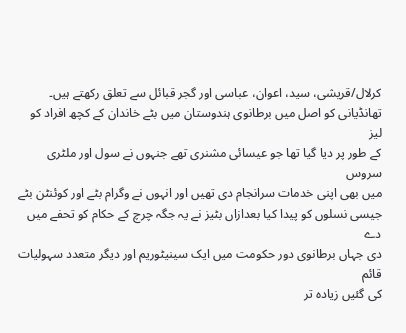کرلال/قریشی، سید، اعوان، عباسی اور گجر قبائل سے تعلق رکھتے ہیں۔
تھانڈیانی کو اصل میں برطانوی ہندوستان میں بٹے خاندان کے کچھ افراد کو لیز
کے طور پر دیا گیا تھا جو عیسائی مشنری تھے جنہوں نے سول اور ملٹری سروس
میں بھی اپنی خدمات سرانجام دی تھیں اور انہوں نے وگرام بٹے اور کوئنٹن بٹے
جیسی نسلوں کو پیدا کیا بعدازاں بٹیز نے یہ جگہ چرچ کے حکام کو تحفے میں دے
دی جہاں برطانوی دور حکومت میں ایک سینیٹوریم اور دیگر متعدد سہولیات قائم
کی گئیں زیادہ تر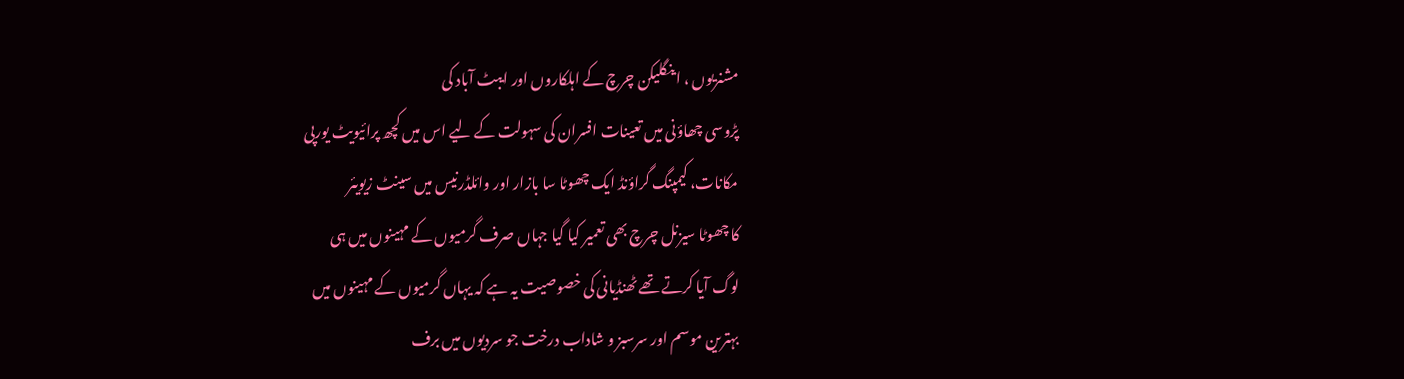مشنریوں ، اینگلیکن چرچ کے اہلکاروں اور ایبٹ آباد کی
پڑوسی چھاؤنی میں تعینات افسران کی سہولت کے لیے اس میں کچھ پرائیویٹ یورپی
مکانات، کیمپنگ گراؤنڈ ایک چھوٹا سا بازار اور وائلڈرنیس میں سینٹ زیویئر
کا چھوٹا سیزنل چرچ بھی تعمیر کیا گیا جہاں صرف گرمیوں کے مہینوں میں ہی
لوگ آیا کرتے تھے ٹھنڈیانی کی خصوصیت یہ ہے کہ یہاں گرمیوں کے مہینوں میں
بہترین موسم اور سرسبز و شاداب درخت جو سردیوں میں برف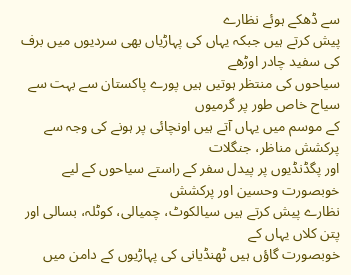سے ڈھکے ہوئے نظارے
پیش کرتے ہیں جبکہ یہاں کی پہاڑیاں بھی سردیوں میں برف کی سفید چادر اوڑھے
سیاحوں کی منتظر ہوتیں ہیں پورے پاکستان سے بہت سے سیاح خاص طور پر گرمیوں
کے موسم میں یہاں آتے ہیں اونچائی پر ہونے کی وجہ سے پرکشش مناظر، جنگلات
اور پگڈنڈیوں پر پیدل سفر کے راستے سیاحوں کے لیے خوبصورت وحسین اور پرکشش
نظارے پیش کرتے ہیں سیالکوٹ، چمیالی، کوٹلہ، بسالی اور پتن کلاں یہاں کے
خوبصورت گاؤں ہیں ٹھنڈیانی کی پہاڑیوں کے دامن میں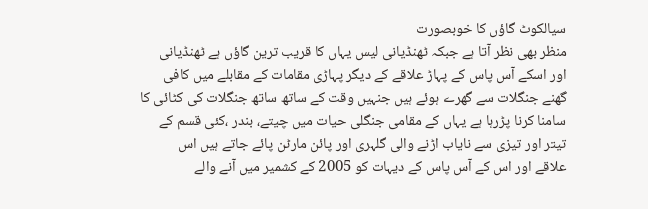سیالکوٹ گاؤں کا خوبصورت
منظر بھی نظر آتا ہے جبکہ ٹھنڈیانی لیس یہاں کا قریب ترین گاؤں ہے ٹھنڈیانی
اور اسکے آس پاس کے پہاڑ علاقے کے دیگر پہاڑی مقامات کے مقابلے میں کافی
گھنے جنگلات سے گھرے ہوئے ہیں جنہیں وقت کے ساتھ ساتھ جنگلات کی کٹائی کا
سامنا کرنا پڑرہا ہے یہاں کے مقامی جنگلی حیات میں چیتے، بندر ،کئی قسم کے
تیتر اور تیزی سے نایاب اڑنے والی گلہری اور پائن مارٹن پائے جاتے ہیں اس
علاقے اور اس کے آس پاس کے دیہات کو 2005 کے کشمیر میں آنے والے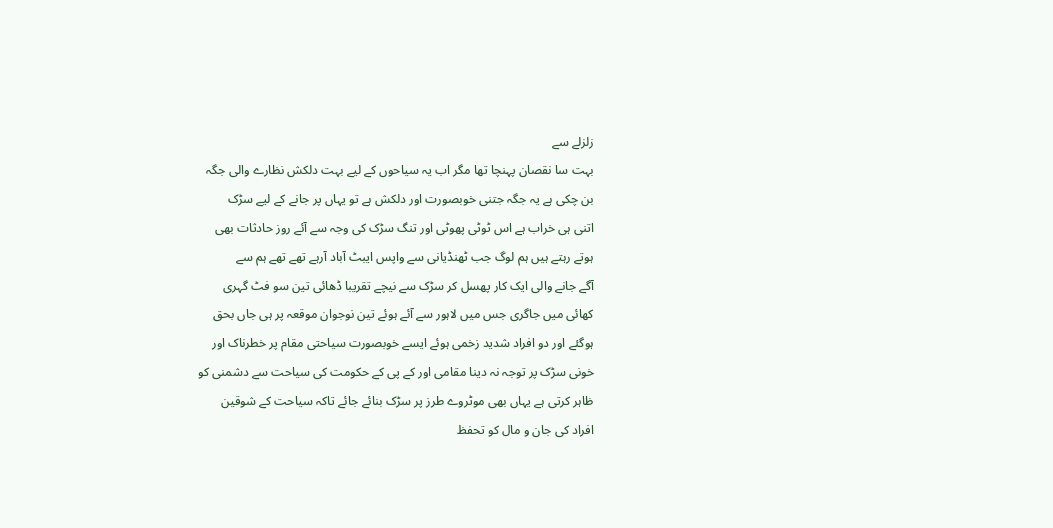زلزلے سے
بہت سا نقصان پہنچا تھا مگر اب یہ سیاحوں کے لیے بہت دلکش نظارے والی جگہ
بن چکی ہے یہ جگہ جتنی خوبصورت اور دلکش ہے تو یہاں پر جانے کے لیے سڑک
اتنی ہی خراب ہے اس ٹوٹی پھوٹی اور تنگ سڑک کی وجہ سے آئے روز حادثات بھی
ہوتے رہتے ہیں ہم لوگ جب ٹھنڈیانی سے واپس ایبٹ آباد آرہے تھے تھے ہم سے
آگے جانے والی ایک کار پھسل کر سڑک سے نیچے تقریبا ڈھائی تین سو فٹ گہری
کھائی میں جاگری جس میں لاہور سے آئے ہوئے تین نوجوان موقعہ پر ہی جاں بحق
ہوگئے اور دو افراد شدید زخمی ہوئے ایسے خوبصورت سیاحتی مقام پر خطرناک اور
خونی سڑک پر توجہ نہ دینا مقامی اور کے پی کے حکومت کی سیاحت سے دشمنی کو
ظاہر کرتی ہے یہاں بھی موٹروے طرز پر سڑک بنائے جائے تاکہ سیاحت کے شوقین
افراد کی جان و مال کو تحفظ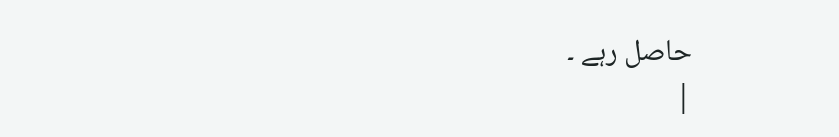حاصل رہے ۔
|